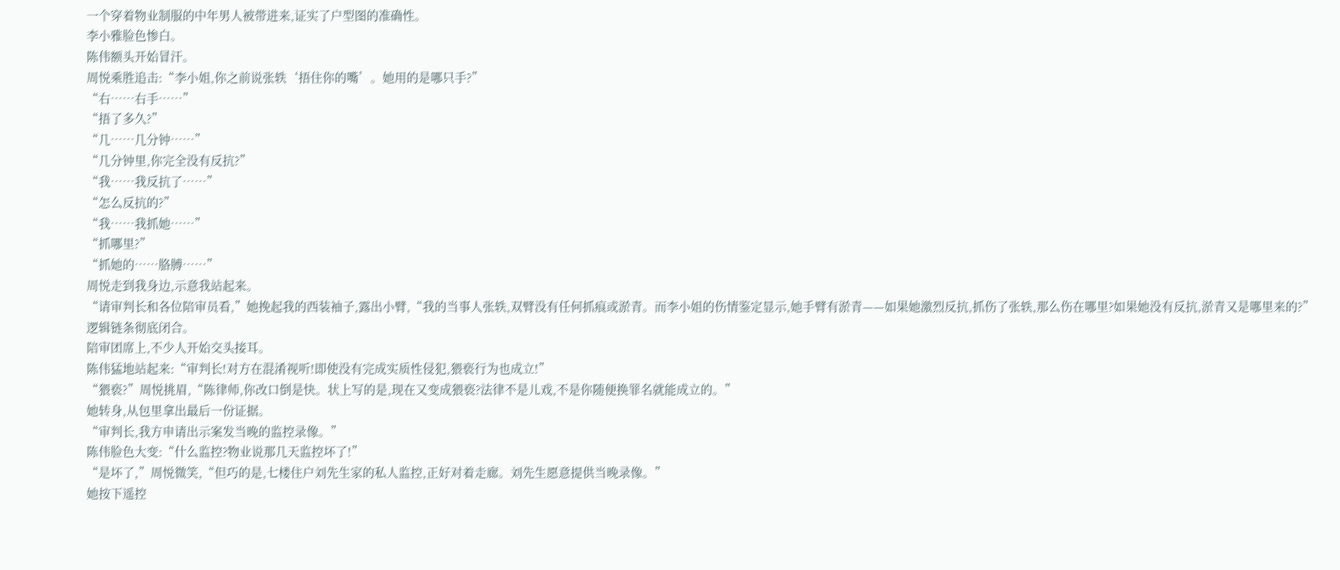一个穿着物业制服的中年男人被带进来,证实了户型图的准确性。
李小雅脸色惨白。
陈伟额头开始冒汗。
周悦乘胜追击:“李小姐,你之前说张轶‘捂住你的嘴’。她用的是哪只手?”
“右……右手……”
“捂了多久?”
“几……几分钟……”
“几分钟里,你完全没有反抗?”
“我……我反抗了……”
“怎么反抗的?”
“我……我抓她……”
“抓哪里?”
“抓她的……胳膊……”
周悦走到我身边,示意我站起来。
“请审判长和各位陪审员看,”她挽起我的西装袖子,露出小臂,“我的当事人张轶,双臂没有任何抓痕或淤青。而李小姐的伤情鉴定显示,她手臂有淤青——如果她激烈反抗,抓伤了张轶,那么伤在哪里?如果她没有反抗,淤青又是哪里来的?”
逻辑链条彻底闭合。
陪审团席上,不少人开始交头接耳。
陈伟猛地站起来:“审判长!对方在混淆视听!即使没有完成实质性侵犯,猥亵行为也成立!”
“猥亵?”周悦挑眉,“陈律师,你改口倒是快。状上写的是,现在又变成猥亵?法律不是儿戏,不是你随便换罪名就能成立的。”
她转身,从包里拿出最后一份证据。
“审判长,我方申请出示案发当晚的监控录像。”
陈伟脸色大变:“什么监控?物业说那几天监控坏了!”
“是坏了,”周悦微笑,“但巧的是,七楼住户刘先生家的私人监控,正好对着走廊。刘先生愿意提供当晚录像。”
她按下遥控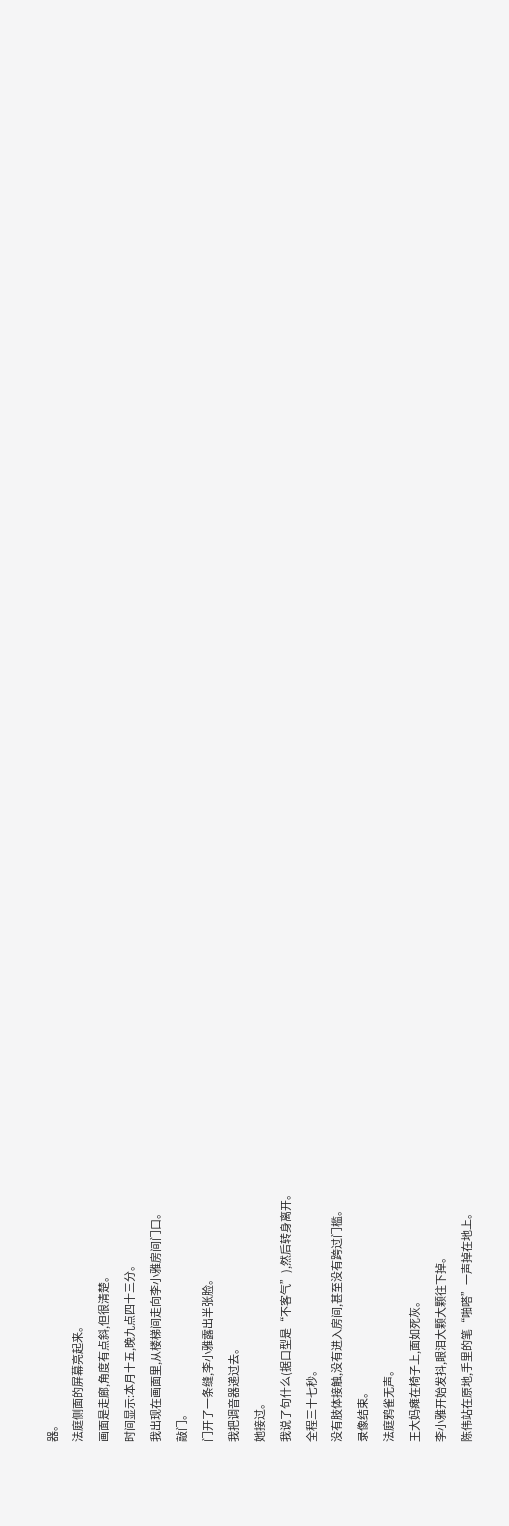器。
法庭侧面的屏幕亮起来。
画面是走廊,角度有点斜,但很清楚。
时间显示:本月十五,晚九点四十三分。
我出现在画面里,从楼梯间走向李小雅房间门口。
敲门。
门开了一条缝,李小雅露出半张脸。
我把调音器递过去。
她接过。
我说了句什么(据口型是“不客气”),然后转身离开。
全程三十七秒。
没有肢体接触,没有进入房间,甚至没有跨过门槛。
录像结束。
法庭鸦雀无声。
王大妈瘫在椅子上,面如死灰。
李小雅开始发抖,眼泪大颗大颗往下掉。
陈伟站在原地,手里的笔“啪嗒”一声掉在地上。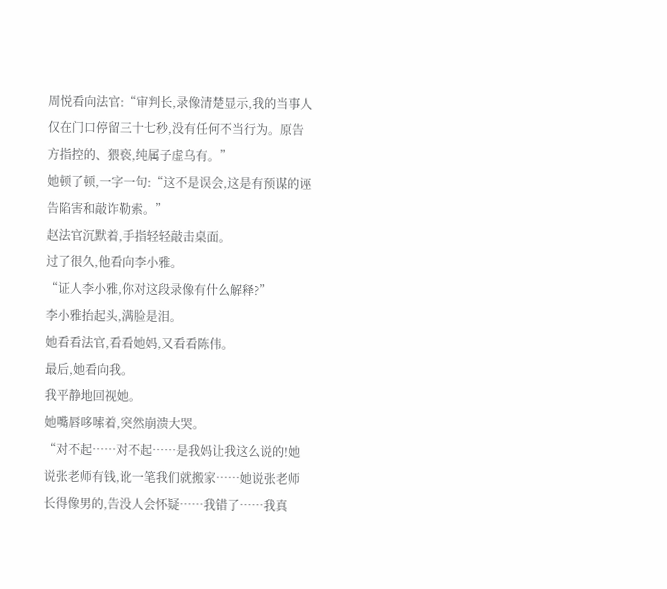周悦看向法官:“审判长,录像清楚显示,我的当事人仅在门口停留三十七秒,没有任何不当行为。原告方指控的、猥亵,纯属子虚乌有。”
她顿了顿,一字一句:“这不是误会,这是有预谋的诬告陷害和敲诈勒索。”
赵法官沉默着,手指轻轻敲击桌面。
过了很久,他看向李小雅。
“证人李小雅,你对这段录像有什么解释?”
李小雅抬起头,满脸是泪。
她看看法官,看看她妈,又看看陈伟。
最后,她看向我。
我平静地回视她。
她嘴唇哆嗦着,突然崩溃大哭。
“对不起……对不起……是我妈让我这么说的!她说张老师有钱,讹一笔我们就搬家……她说张老师长得像男的,告没人会怀疑……我错了……我真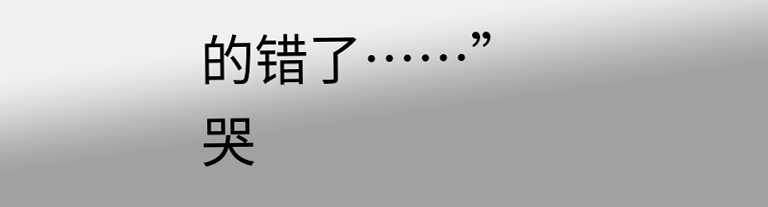的错了……”
哭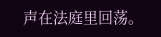声在法庭里回荡。